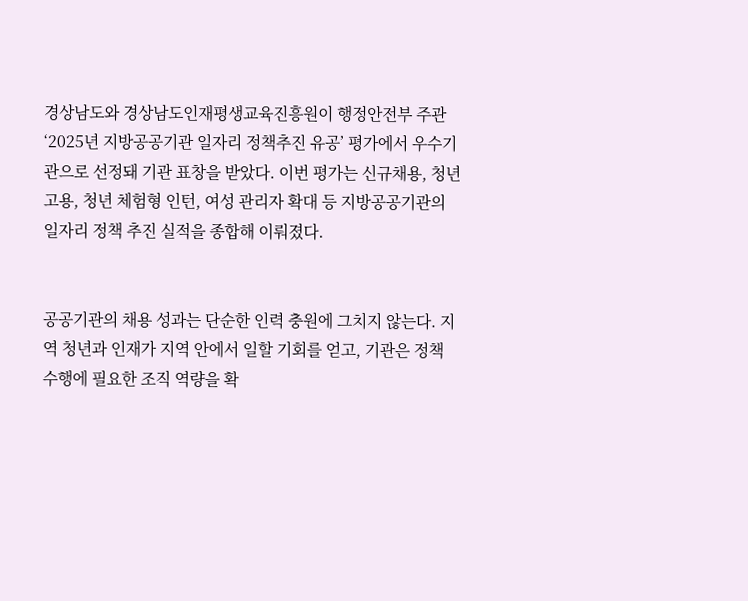경상남도와 경상남도인재평생교육진흥원이 행정안전부 주관 ‘2025년 지방공공기관 일자리 정책추진 유공’ 평가에서 우수기관으로 선정돼 기관 표창을 받았다. 이번 평가는 신규채용, 청년고용, 청년 체험형 인턴, 여성 관리자 확대 등 지방공공기관의 일자리 정책 추진 실적을 종합해 이뤄졌다.


공공기관의 채용 성과는 단순한 인력 충원에 그치지 않는다. 지역 청년과 인재가 지역 안에서 일할 기회를 얻고, 기관은 정책 수행에 필요한 조직 역량을 확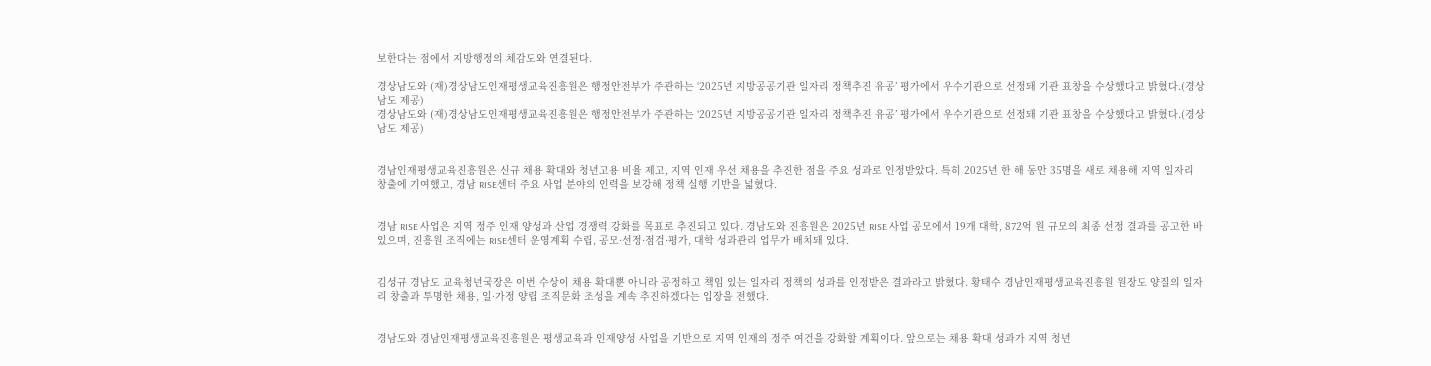보한다는 점에서 지방행정의 체감도와 연결된다.

경상남도와 (재)경상남도인재평생교육진흥원은 행정안전부가 주관하는 ‘2025년 지방공공기관 일자리 정책추진 유공’ 평가에서 우수기관으로 선정돼 기관 표창을 수상했다고 밝혔다.(경상남도 제공)
경상남도와 (재)경상남도인재평생교육진흥원은 행정안전부가 주관하는 ‘2025년 지방공공기관 일자리 정책추진 유공’ 평가에서 우수기관으로 선정돼 기관 표창을 수상했다고 밝혔다.(경상남도 제공)


경남인재평생교육진흥원은 신규 채용 확대와 청년고용 비율 제고, 지역 인재 우선 채용을 추진한 점을 주요 성과로 인정받았다. 특히 2025년 한 해 동안 35명을 새로 채용해 지역 일자리 창출에 기여했고, 경남 RISE센터 주요 사업 분야의 인력을 보강해 정책 실행 기반을 넓혔다.


경남 RISE 사업은 지역 정주 인재 양성과 산업 경쟁력 강화를 목표로 추진되고 있다. 경남도와 진흥원은 2025년 RISE 사업 공모에서 19개 대학, 872억 원 규모의 최종 선정 결과를 공고한 바 있으며, 진흥원 조직에는 RISE센터 운영계획 수립, 공모·선정·점검·평가, 대학 성과관리 업무가 배치돼 있다.


김성규 경남도 교육청년국장은 이번 수상이 채용 확대뿐 아니라 공정하고 책임 있는 일자리 정책의 성과를 인정받은 결과라고 밝혔다. 황태수 경남인재평생교육진흥원 원장도 양질의 일자리 창출과 투명한 채용, 일·가정 양립 조직문화 조성을 계속 추진하겠다는 입장을 전했다.


경남도와 경남인재평생교육진흥원은 평생교육과 인재양성 사업을 기반으로 지역 인재의 정주 여건을 강화할 계획이다. 앞으로는 채용 확대 성과가 지역 청년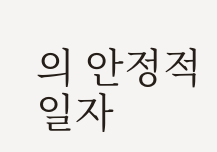의 안정적 일자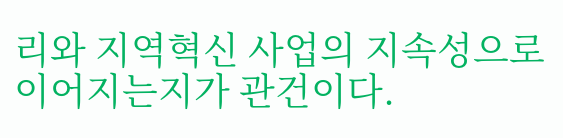리와 지역혁신 사업의 지속성으로 이어지는지가 관건이다.